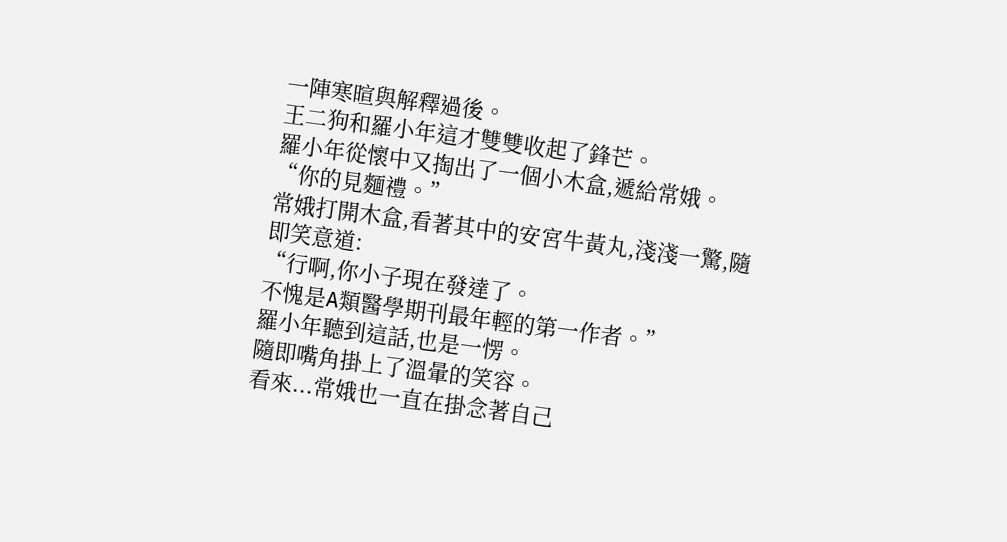一陣寒暄與解釋過後。
王二狗和羅小年這才雙雙收起了鋒芒。
羅小年從懷中又掏出了一個小木盒,遞給常娥。
“你的見麵禮。”
常娥打開木盒,看著其中的安宮牛黃丸,淺淺一驚,隨即笑意道:
“行啊,你小子現在發達了。
不愧是A類醫學期刊最年輕的第一作者。”
羅小年聽到這話,也是一愣。
隨即嘴角掛上了溫暈的笑容。
看來...常娥也一直在掛念著自己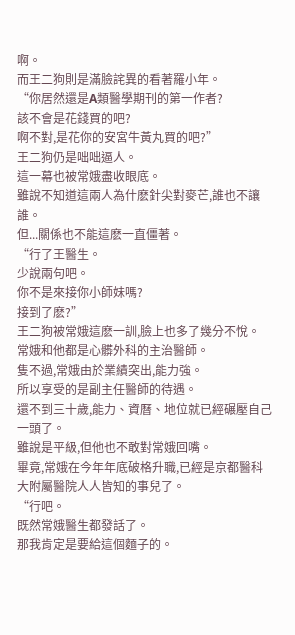啊。
而王二狗則是滿臉詫異的看著羅小年。
“你居然還是A類醫學期刊的第一作者?
該不會是花錢買的吧?
啊不對,是花你的安宮牛黃丸買的吧?”
王二狗仍是咄咄逼人。
這一幕也被常娥盡收眼底。
雖說不知道這兩人為什麽針尖對麥芒,誰也不讓誰。
但...關係也不能這麽一直僵著。
“行了王醫生。
少說兩句吧。
你不是來接你小師妹嗎?
接到了麽?”
王二狗被常娥這麽一訓,臉上也多了幾分不悅。
常娥和他都是心髒外科的主治醫師。
隻不過,常娥由於業績突出,能力強。
所以享受的是副主任醫師的待遇。
還不到三十歲,能力、資曆、地位就已經碾壓自己一頭了。
雖說是平級,但他也不敢對常娥回嘴。
畢竟,常娥在今年年底破格升職,已經是京都醫科大附屬醫院人人皆知的事兒了。
“行吧。
既然常娥醫生都發話了。
那我肯定是要給這個麵子的。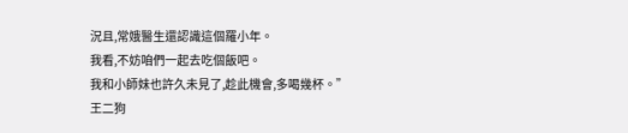況且,常娥醫生還認識這個羅小年。
我看,不妨咱們一起去吃個飯吧。
我和小師妹也許久未見了,趁此機會,多喝幾杯。”
王二狗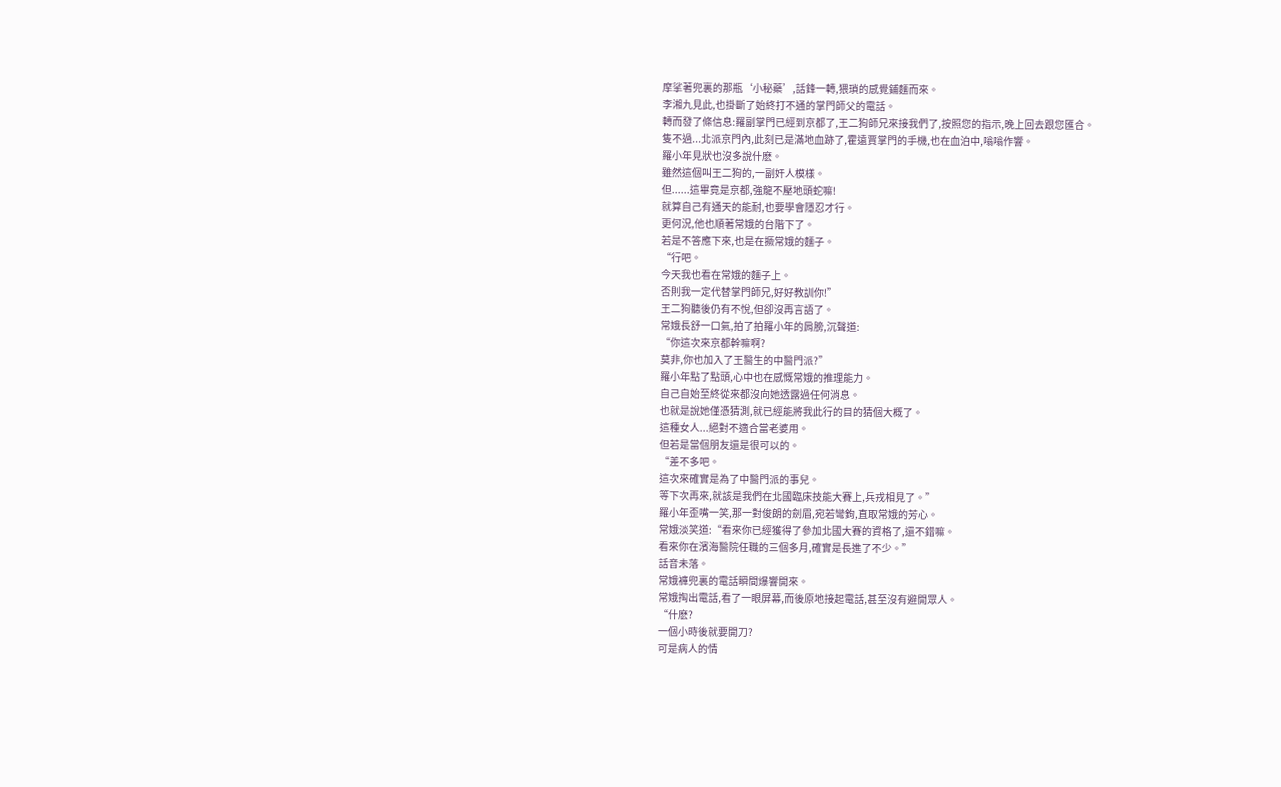摩挲著兜裏的那瓶‘小秘藥’,話鋒一轉,猥瑣的感覺鋪麵而來。
李湘九見此,也掛斷了始終打不通的掌門師父的電話。
轉而發了條信息:羅副掌門已經到京都了,王二狗師兄來接我們了,按照您的指示,晚上回去跟您匯合。
隻不過...北派京門內,此刻已是滿地血跡了,霍遠賈掌門的手機,也在血泊中,嗡嗡作響。
羅小年見狀也沒多說什麽。
雖然這個叫王二狗的,一副奸人模樣。
但......這畢竟是京都,強龍不壓地頭蛇嘛!
就算自己有通天的能耐,也要學會隱忍才行。
更何況,他也順著常娥的台階下了。
若是不答應下來,也是在撅常娥的麵子。
“行吧。
今天我也看在常娥的麵子上。
否則我一定代替掌門師兄,好好教訓你!”
王二狗聽後仍有不悅,但卻沒再言語了。
常娥長舒一口氣,拍了拍羅小年的肩膀,沉聲道:
“你這次來京都幹嘛啊?
莫非,你也加入了王醫生的中醫門派?”
羅小年點了點頭,心中也在感慨常娥的推理能力。
自己自始至終從來都沒向她透露過任何消息。
也就是說她僅憑猜測,就已經能將我此行的目的猜個大概了。
這種女人...絕對不適合當老婆用。
但若是當個朋友還是很可以的。
“差不多吧。
這次來確實是為了中醫門派的事兒。
等下次再來,就該是我們在北國臨床技能大賽上,兵戎相見了。”
羅小年歪嘴一笑,那一對俊朗的劍眉,宛若彎鉤,直取常娥的芳心。
常娥淡笑道:“看來你已經獲得了參加北國大賽的資格了,還不錯嘛。
看來你在濱海醫院任職的三個多月,確實是長進了不少。”
話音未落。
常娥褲兜裏的電話瞬間爆響開來。
常娥掏出電話,看了一眼屏幕,而後原地接起電話,甚至沒有避開眾人。
“什麽?
一個小時後就要開刀?
可是病人的情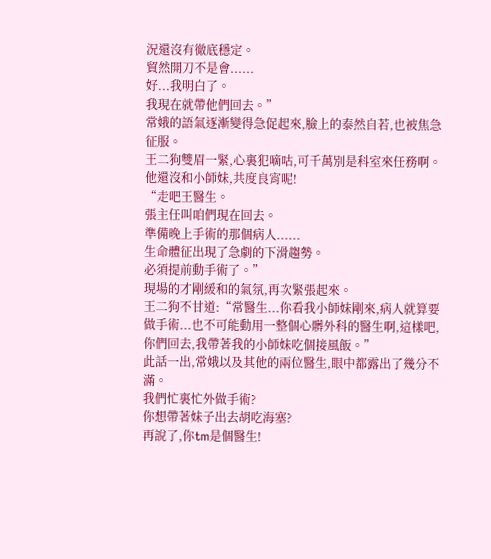況還沒有徹底穩定。
貿然開刀不是會......
好...我明白了。
我現在就帶他們回去。”
常娥的語氣逐漸變得急促起來,臉上的泰然自若,也被焦急征服。
王二狗雙眉一緊,心裏犯嘀咕,可千萬別是科室來任務啊。
他還沒和小師妹,共度良宵呢!
“走吧王醫生。
張主任叫咱們現在回去。
準備晚上手術的那個病人......
生命體征出現了急劇的下滑趨勢。
必須提前動手術了。”
現場的才剛緩和的氣氛,再次緊張起來。
王二狗不甘道:“常醫生...你看我小師妹剛來,病人就算要做手術...也不可能動用一整個心髒外科的醫生啊,這樣吧,你們回去,我帶著我的小師妹吃個接風飯。”
此話一出,常娥以及其他的兩位醫生,眼中都露出了幾分不滿。
我們忙裏忙外做手術?
你想帶著妹子出去胡吃海塞?
再說了,你tm是個醫生!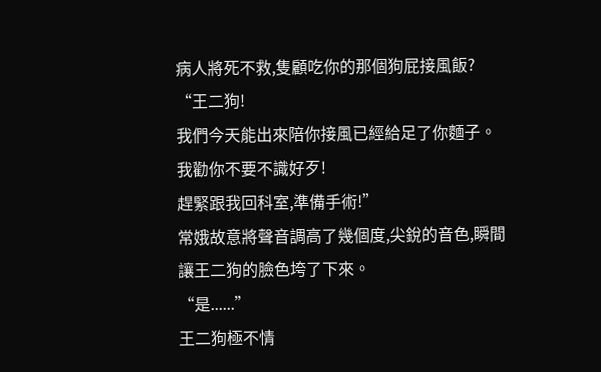病人將死不救,隻顧吃你的那個狗屁接風飯?
“王二狗!
我們今天能出來陪你接風已經給足了你麵子。
我勸你不要不識好歹!
趕緊跟我回科室,準備手術!”
常娥故意將聲音調高了幾個度,尖銳的音色,瞬間讓王二狗的臉色垮了下來。
“是......”
王二狗極不情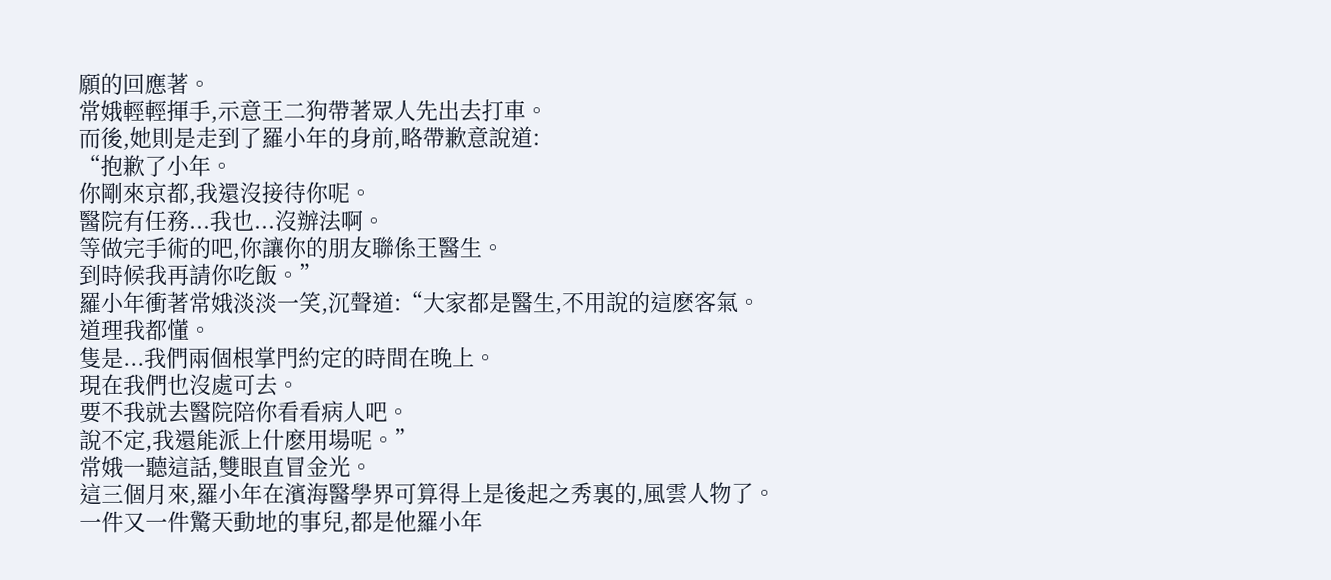願的回應著。
常娥輕輕揮手,示意王二狗帶著眾人先出去打車。
而後,她則是走到了羅小年的身前,略帶歉意說道:
“抱歉了小年。
你剛來京都,我還沒接待你呢。
醫院有任務...我也...沒辦法啊。
等做完手術的吧,你讓你的朋友聯係王醫生。
到時候我再請你吃飯。”
羅小年衝著常娥淡淡一笑,沉聲道:“大家都是醫生,不用說的這麽客氣。
道理我都懂。
隻是...我們兩個根掌門約定的時間在晚上。
現在我們也沒處可去。
要不我就去醫院陪你看看病人吧。
說不定,我還能派上什麽用場呢。”
常娥一聽這話,雙眼直冒金光。
這三個月來,羅小年在濱海醫學界可算得上是後起之秀裏的,風雲人物了。
一件又一件驚天動地的事兒,都是他羅小年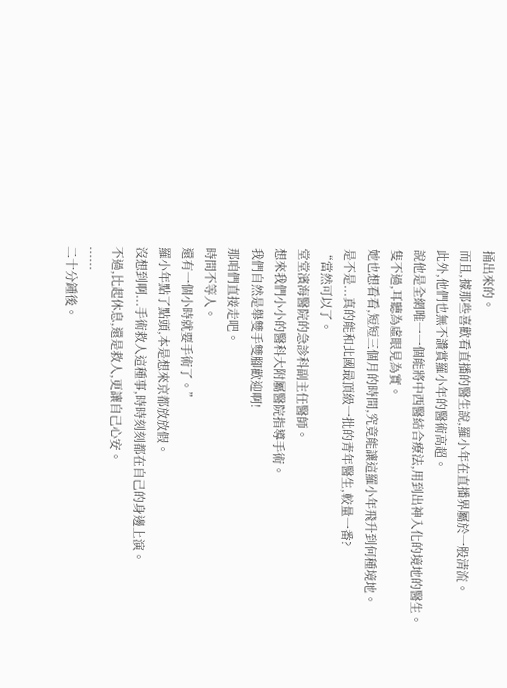捅出來的。
而且,據那些喜歡看直播的醫生說,羅小年在直播界屬於一股清流。
此外,他們也無不讚賞羅小年的醫術高超。
說他是全網唯一一個能將中西醫結合療法,用到出神入化的境地的醫生。
隻不過,耳聽為虛眼見為實。
她也想看看,短短三個月的時間,究竟能讓這羅小年飛升到何種境地。
是不是...真的能和北國最頂級一批的青年醫生,較量一番?
“當然可以了。
堂堂濱海醫院的急診科副主任醫師。
想來我們小小的醫科大附屬醫院指導手術。
我們自然是舉雙手雙腳歡迎啊!
那咱們直接走吧。
時間不等人。
還有一個小時就要手術了。”
羅小年點了點頭,本是想來京都放放假。
沒想到啊...手術救人這種事,時時刻刻都在自己的身邊上演。
不過,比起休息,還是救人,更讓自己心安。
......
二十分鍾後。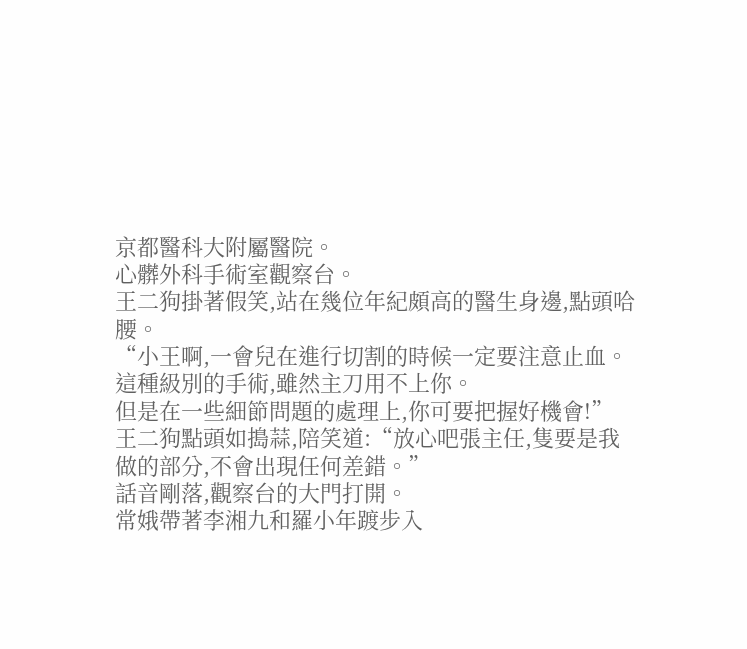京都醫科大附屬醫院。
心髒外科手術室觀察台。
王二狗掛著假笑,站在幾位年紀頗高的醫生身邊,點頭哈腰。
“小王啊,一會兒在進行切割的時候一定要注意止血。
這種級別的手術,雖然主刀用不上你。
但是在一些細節問題的處理上,你可要把握好機會!”
王二狗點頭如搗蒜,陪笑道:“放心吧張主任,隻要是我做的部分,不會出現任何差錯。”
話音剛落,觀察台的大門打開。
常娥帶著李湘九和羅小年踱步入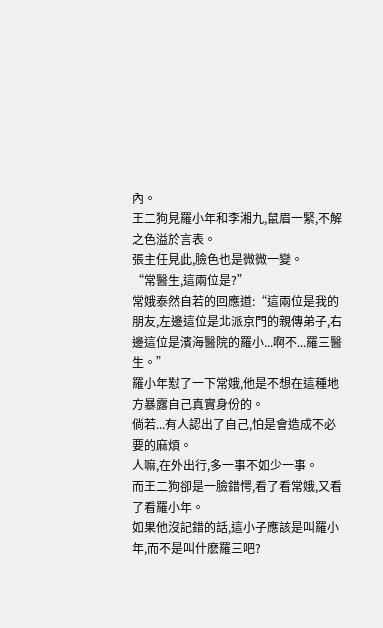內。
王二狗見羅小年和李湘九,鼠眉一緊,不解之色溢於言表。
張主任見此,臉色也是微微一變。
“常醫生,這兩位是?”
常娥泰然自若的回應道:“這兩位是我的朋友,左邊這位是北派京門的親傳弟子,右邊這位是濱海醫院的羅小...啊不...羅三醫生。”
羅小年懟了一下常娥,他是不想在這種地方暴露自己真實身份的。
倘若...有人認出了自己,怕是會造成不必要的麻煩。
人嘛,在外出行,多一事不如少一事。
而王二狗卻是一臉錯愕,看了看常娥,又看了看羅小年。
如果他沒記錯的話,這小子應該是叫羅小年,而不是叫什麽羅三吧?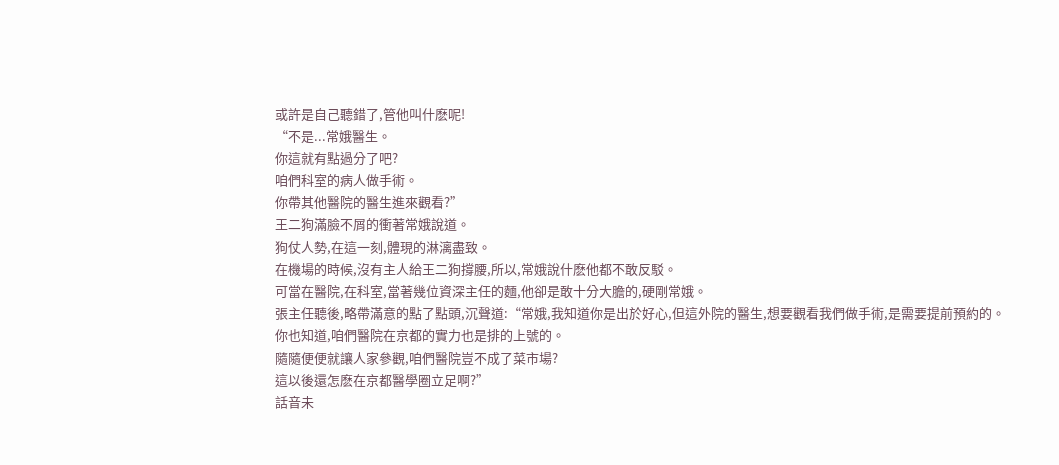或許是自己聽錯了,管他叫什麽呢!
“不是...常娥醫生。
你這就有點過分了吧?
咱們科室的病人做手術。
你帶其他醫院的醫生進來觀看?”
王二狗滿臉不屑的衝著常娥說道。
狗仗人勢,在這一刻,體現的淋漓盡致。
在機場的時候,沒有主人給王二狗撐腰,所以,常娥說什麽他都不敢反駁。
可當在醫院,在科室,當著幾位資深主任的麵,他卻是敢十分大膽的,硬剛常娥。
張主任聽後,略帶滿意的點了點頭,沉聲道:“常娥,我知道你是出於好心,但這外院的醫生,想要觀看我們做手術,是需要提前預約的。
你也知道,咱們醫院在京都的實力也是排的上號的。
隨隨便便就讓人家參觀,咱們醫院豈不成了菜市場?
這以後還怎麽在京都醫學圈立足啊?”
話音未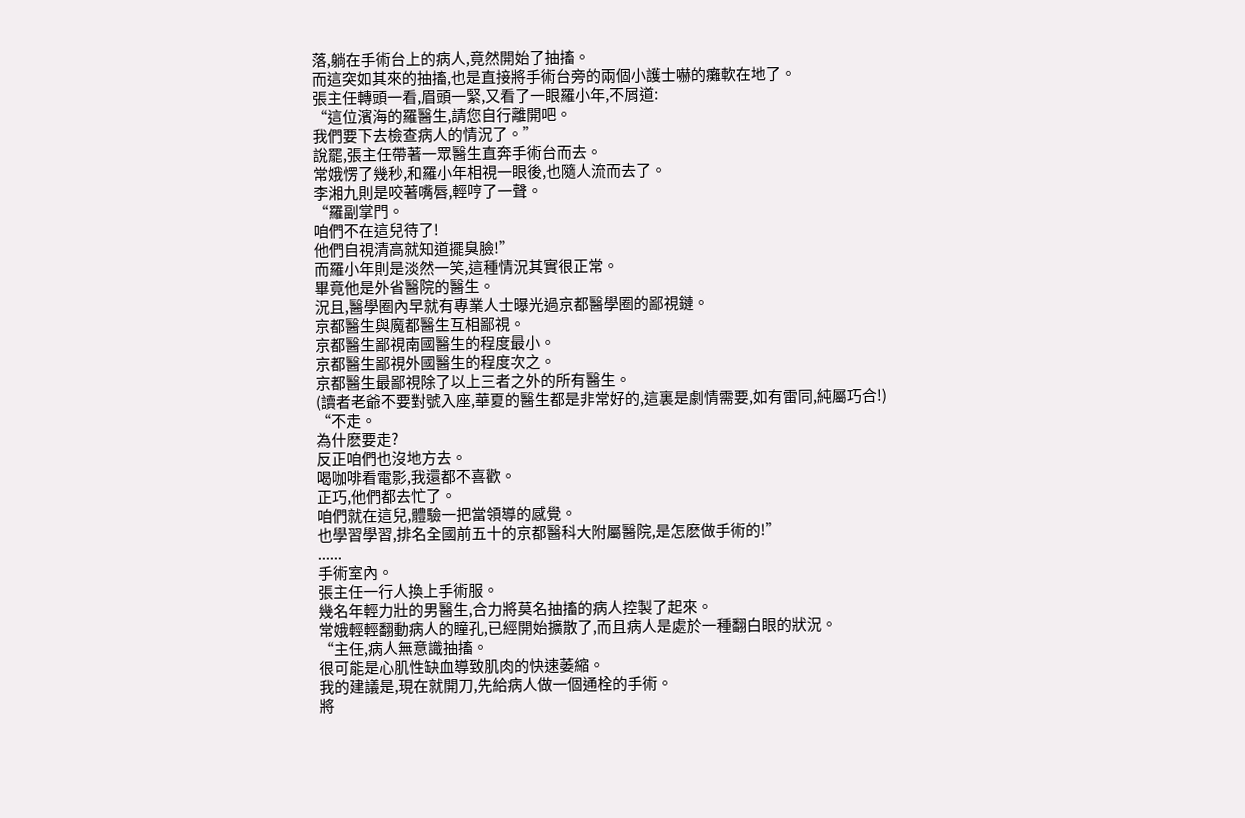落,躺在手術台上的病人,竟然開始了抽搐。
而這突如其來的抽搐,也是直接將手術台旁的兩個小護士嚇的癱軟在地了。
張主任轉頭一看,眉頭一緊,又看了一眼羅小年,不屑道:
“這位濱海的羅醫生,請您自行離開吧。
我們要下去檢查病人的情況了。”
說罷,張主任帶著一眾醫生直奔手術台而去。
常娥愣了幾秒,和羅小年相視一眼後,也隨人流而去了。
李湘九則是咬著嘴唇,輕哼了一聲。
“羅副掌門。
咱們不在這兒待了!
他們自視清高就知道擺臭臉!”
而羅小年則是淡然一笑,這種情況其實很正常。
畢竟他是外省醫院的醫生。
況且,醫學圈內早就有專業人士曝光過京都醫學圈的鄙視鏈。
京都醫生與魔都醫生互相鄙視。
京都醫生鄙視南國醫生的程度最小。
京都醫生鄙視外國醫生的程度次之。
京都醫生最鄙視除了以上三者之外的所有醫生。
(讀者老爺不要對號入座,華夏的醫生都是非常好的,這裏是劇情需要,如有雷同,純屬巧合!)
“不走。
為什麽要走?
反正咱們也沒地方去。
喝咖啡看電影,我還都不喜歡。
正巧,他們都去忙了。
咱們就在這兒,體驗一把當領導的感覺。
也學習學習,排名全國前五十的京都醫科大附屬醫院,是怎麽做手術的!”
......
手術室內。
張主任一行人換上手術服。
幾名年輕力壯的男醫生,合力將莫名抽搐的病人控製了起來。
常娥輕輕翻動病人的瞳孔,已經開始擴散了,而且病人是處於一種翻白眼的狀況。
“主任,病人無意識抽搐。
很可能是心肌性缺血導致肌肉的快速萎縮。
我的建議是,現在就開刀,先給病人做一個通栓的手術。
將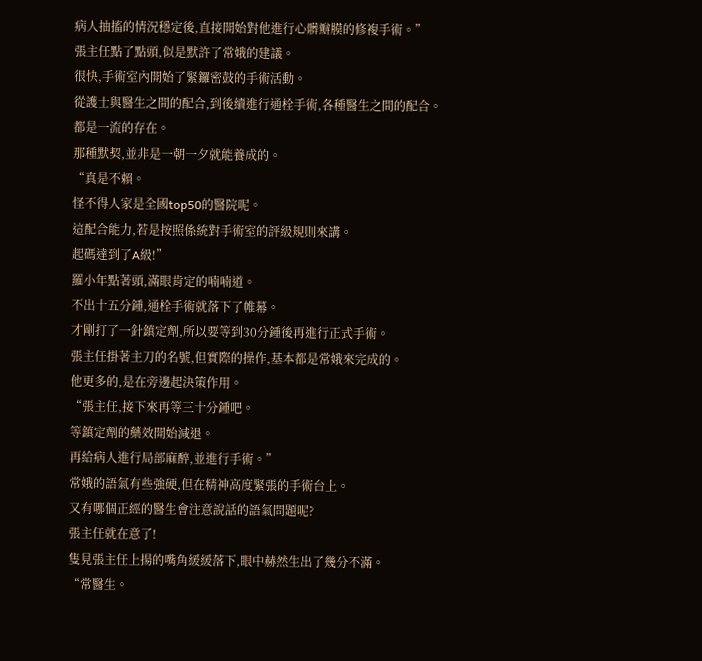病人抽搐的情況穩定後,直接開始對他進行心髒瓣膜的修複手術。”
張主任點了點頭,似是默許了常娥的建議。
很快,手術室內開始了緊鑼密鼓的手術活動。
從護士與醫生之間的配合,到後續進行通栓手術,各種醫生之間的配合。
都是一流的存在。
那種默契,並非是一朝一夕就能養成的。
“真是不賴。
怪不得人家是全國top50的醫院呢。
這配合能力,若是按照係統對手術室的評級規則來講。
起碼達到了A級!”
羅小年點著頭,滿眼肯定的喃喃道。
不出十五分鍾,通栓手術就落下了帷幕。
才剛打了一針鎮定劑,所以要等到30分鍾後再進行正式手術。
張主任掛著主刀的名號,但實際的操作,基本都是常娥來完成的。
他更多的,是在旁邊起決策作用。
“張主任,接下來再等三十分鍾吧。
等鎮定劑的藥效開始減退。
再給病人進行局部麻醉,並進行手術。”
常娥的語氣有些強硬,但在精神高度緊張的手術台上。
又有哪個正經的醫生會注意說話的語氣問題呢?
張主任就在意了!
隻見張主任上揚的嘴角緩緩落下,眼中赫然生出了幾分不滿。
“常醫生。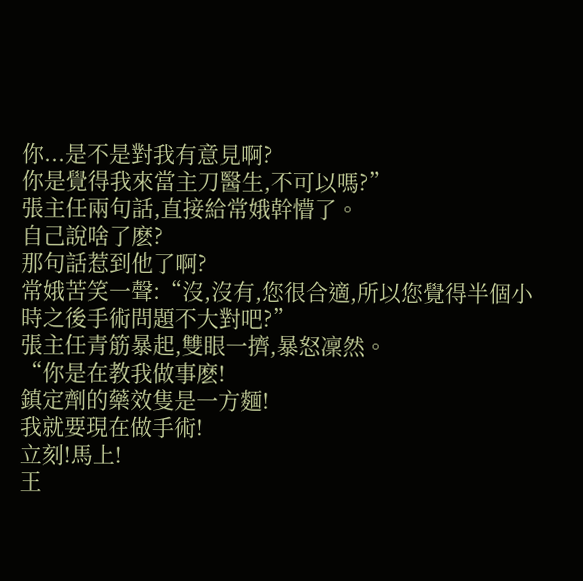你...是不是對我有意見啊?
你是覺得我來當主刀醫生,不可以嗎?”
張主任兩句話,直接給常娥幹懵了。
自己說啥了麽?
那句話惹到他了啊?
常娥苦笑一聲:“沒,沒有,您很合適,所以您覺得半個小時之後手術問題不大對吧?”
張主任青筋暴起,雙眼一擠,暴怒凜然。
“你是在教我做事麽!
鎮定劑的藥效隻是一方麵!
我就要現在做手術!
立刻!馬上!
王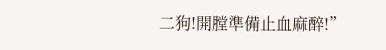二狗!開膛準備止血麻醉!”